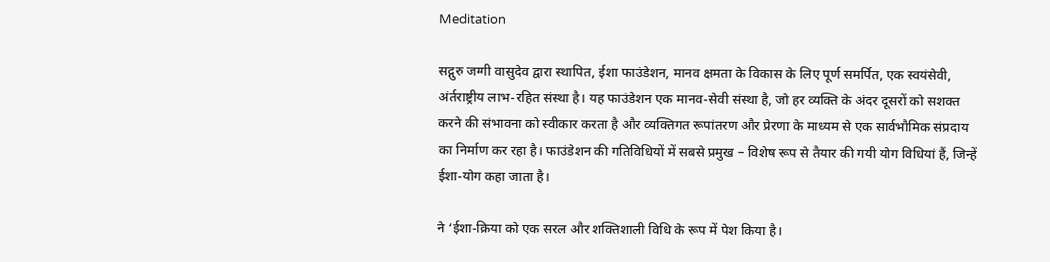Meditation

सद्गुरु जग्गी वासुदेव द्वारा स्थापित, ईशा फाउंडेशन, मानव क्षमता के विकास के लिए पूर्ण समर्पित, एक स्वयंसेवी, अंर्तराष्ट्रीय लाभ-रहित संस्था है। यह फाउंडेशन एक मानव-सेवी संस्था है, जो हर व्यक्ति के अंदर दूसरों को सशक्त करने की संभावना को स्वीकार करता है और व्यक्तिगत रूपांतरण और प्रेरणा के माध्यम से एक सार्वभौमिक संप्रदाय का निर्माण कर रहा है। फाउंडेशन की गतिविधियों में सबसे प्रमुख – विशेष रूप से तैयार की गयी योग विधियां हैं, जिन्हें ईशा-योग कहा जाता है।

ने ‘ईशा-क्रिया को एक सरल और शक्तिशाली विधि के रूप में पेश किया है।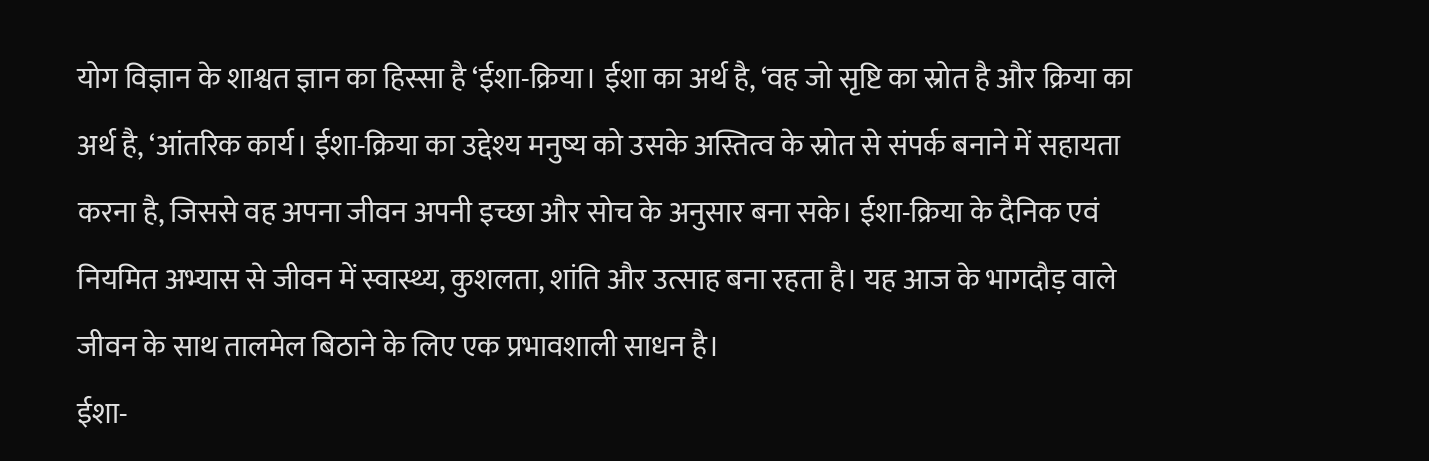योग विज्ञान के शाश्वत ज्ञान का हिस्सा है ‘ईशा-क्रिया। ईशा का अर्थ है, ‘वह जो सृष्टि का स्रोत है और क्रिया का अर्थ है, ‘आंतरिक कार्य। ईशा-क्रिया का उद्देश्य मनुष्य को उसके अस्तित्व के स्रोत से संपर्क बनाने में सहायता करना है, जिससे वह अपना जीवन अपनी इच्छा और सोच के अनुसार बना सके। ईशा-क्रिया के दैनिक एवं नियमित अभ्यास से जीवन में स्वास्थ्य, कुशलता, शांति और उत्साह बना रहता है। यह आज के भागदौड़ वाले जीवन के साथ तालमेल बिठाने के लिए एक प्रभावशाली साधन है।
ईशा-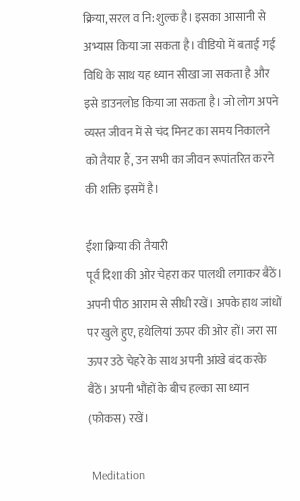क्रिया, सरल व नि:शुल्क है। इसका आसानी से अभ्यास किया जा सकता है। वीडियो में बताई गई विधि के साथ यह ध्यान सीखा जा सकता है और इसे डाउनलोड किया जा सकता है। जो लोग अपने व्यस्त जीवन में से चंद मिनट का समय निकालने को तैयार हैं, उन सभी का जीवन रूपांतरित करने की शक्ति इसमें है।

ईशा क्रिया की तैयारी
पूर्व दिशा की ओर चेहरा कर पालथी लगाकर बैठें। अपनी पीठ आराम से सीधी रखें। अपके हाथ जांधों पर खुले हुए, हथेलियां ऊपर की ओर हों। जरा सा ऊपर उठे चेहरे के साथ अपनी आंखे बंद करके बैठें। अपनी भौंहों के बीच हल्का सा ध्यान (फोकस) रखें।

 Meditation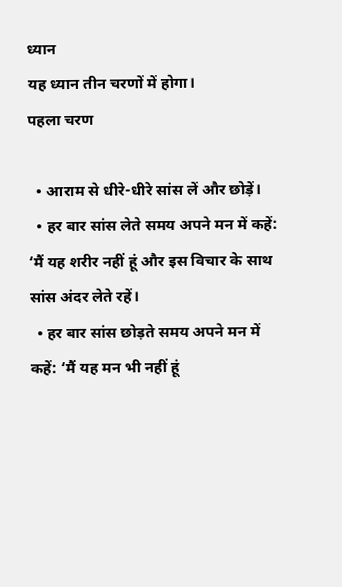ध्यान
यह ध्यान तीन चरणों में होगा।
पहला चरण

  • आराम से धीरे-धीरे सांस लें और छोड़ें।
  • हर बार सांस लेते समय अपने मन में कहें: ‘मैं यह शरीर नहीं हूं और इस विचार के साथ सांस अंदर लेते रहें।
  • हर बार सांस छोड़ते समय अपने मन में कहें: ‘मैं यह मन भी नहीं हूं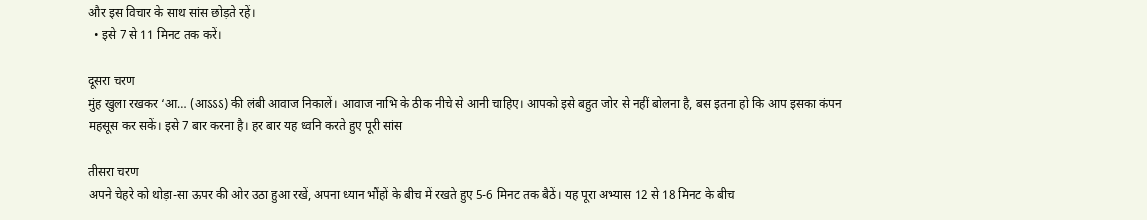और इस विचार के साथ सांस छोड़ते रहें।
  • इसे 7 से 11 मिनट तक करें।

दूसरा चरण
मुंह खुला रखकर ‘आ… (आऽऽऽ) की लंबी आवाज निकालें। आवाज नाभि के ठीक नीचे से आनी चाहिए। आपको इसे बहुत जोर से नहीं बोलना है, बस इतना हो कि आप इसका कंपन महसूस कर सकें। इसे 7 बार करना है। हर बार यह ध्वनि करते हुए पूरी सांस

तीसरा चरण
अपने चेहरे को थोड़ा-सा ऊपर की ओर उठा हुआ रखें, अपना ध्यान भौंहों के बीच में रखते हुए 5-6 मिनट तक बैठें। यह पूरा अभ्यास 12 से 18 मिनट के बीच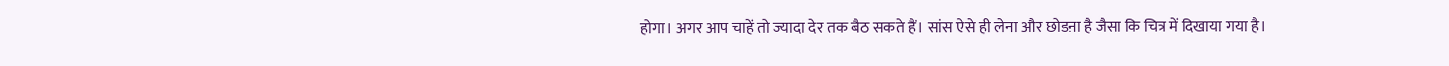होगा। अगर आप चाहें तो ज्यादा देर तक बैठ सकते हैं। सांस ऐसे ही लेना और छोडऩा है जैसा कि चित्र में दिखाया गया है।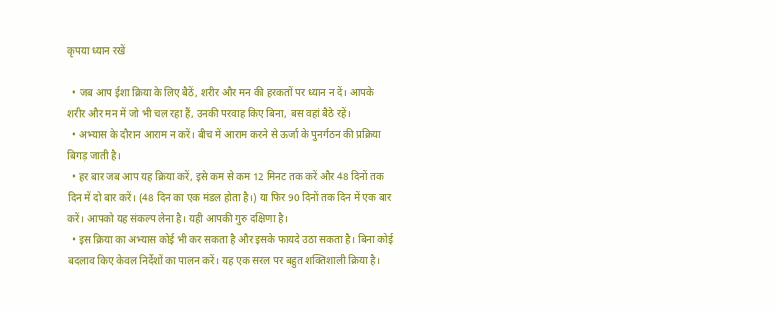कृपया ध्यान रखें

  • जब आप ईशा क्रिया के लिए बैठें, शरीर और मन की हरकतों पर ध्यान न दें। आपके शरीर और मन में जो भी चल रहा हैं, उनकी परवाह किए बिना, बस वहां बैठे रहें।
  • अभ्यास के दौरान आराम न करें। बीच में आराम करने से ऊर्जा के पुनर्गठन की प्रक्रिया बिगड़ जाती है।
  • हर बार जब आप यह क्रिया करें, इसे कम से कम 12 मिनट तक करें और 48 दिनों तक दिन में दो बार करें। (48 दिन का एक मंडल होता है।) या फिर 90 दिनों तक दिन में एक बार करें। आपको यह संकल्प लेना है। यही आपकी गुरु दक्षिणा है।
  • इस क्रिया का अभ्यास कोई भी कर सकता है और इसके फायदे उठा सकता है। बिना कोई बदलाव किए केवल निर्देशों का पालन करें। यह एक सरल पर बहुत शक्तिशाली क्रिया है।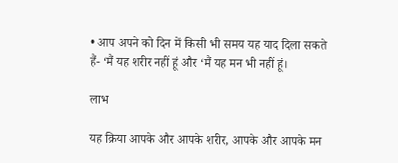• आप अपने को दिन में किसी भी समय यह याद दिला सकते हैं- ‘मैं यह शरीर नहीं हूं और ‘मैं यह मन भी नहीं हूं।

लाभ

यह क्रिया आपके और आपके शरीर, आपके और आपके मन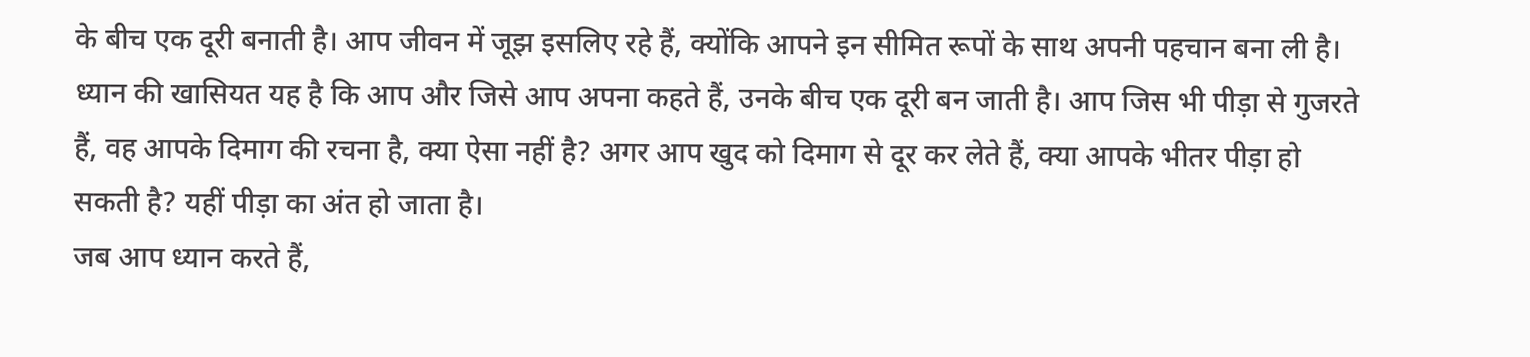के बीच एक दूरी बनाती है। आप जीवन में जूझ इसलिए रहे हैं, क्योंकि आपने इन सीमित रूपों के साथ अपनी पहचान बना ली है। ध्यान की खासियत यह है कि आप और जिसे आप अपना कहते हैं, उनके बीच एक दूरी बन जाती है। आप जिस भी पीड़ा से गुजरते हैं, वह आपके दिमाग की रचना है, क्या ऐसा नहीं है? अगर आप खुद को दिमाग से दूर कर लेते हैं, क्या आपके भीतर पीड़ा हो सकती है? यहीं पीड़ा का अंत हो जाता है।
जब आप ध्यान करते हैं,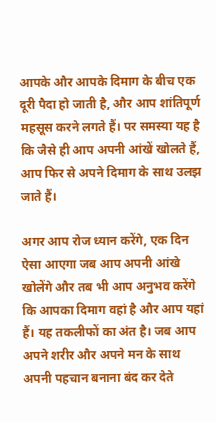आपके और आपके दिमाग के बीच एक दूरी पैदा हो जाती है, और आप शांतिपूर्ण महसूस करने लगते हैं। पर समस्या यह है कि जैसे ही आप अपनी आंखें खोलते हैं, आप फिर से अपने दिमाग के साथ उलझ जाते हैं।

अगर आप रोज ध्यान करेंगे, एक दिन ऐसा आएगा जब आप अपनी आंखे खोलेंगे और तब भी आप अनुभव करेंगे कि आपका दिमाग वहां है और आप यहां हैं। यह तकलीफों का अंत है। जब आप अपने शरीर और अपने मन के साथ अपनी पहचान बनाना बंद कर देते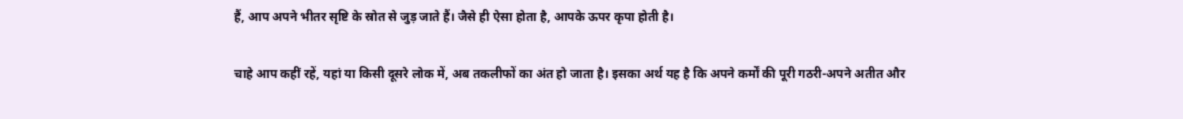हैं, आप अपने भीतर सृष्टि के स्रोत से जुड़ जाते हैं। जैसे ही ऐसा होता है, आपके ऊपर कृपा होती है।

चाहे आप कहीं रहें, यहां या किसी दूसरे लोक में, अब तकलीफों का अंत हो जाता है। इसका अर्थ यह है कि अपने कर्मों की पूरी गठरी-अपने अतीत और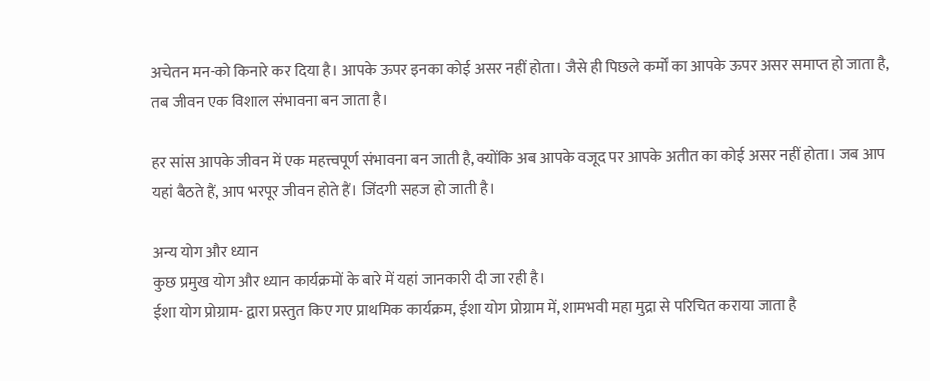अचेतन मन-को किनारे कर दिया है। आपके ऊपर इनका कोई असर नहीं होता। जैसे ही पिछले कर्मों का आपके ऊपर असर समाप्त हो जाता है, तब जीवन एक विशाल संभावना बन जाता है।

हर सांस आपके जीवन में एक महत्त्वपूर्ण संभावना बन जाती है, क्योंकि अब आपके वजूद पर आपके अतीत का कोई असर नहीं होता। जब आप यहां बैठते हैं, आप भरपूर जीवन होते हैं। जिंदगी सहज हो जाती है।

अन्य योग और ध्यान
कुछ प्रमुख योग और ध्यान कार्यक्रमों के बारे में यहां जानकारी दी जा रही है।
ईशा योग प्रोग्राम- द्वारा प्रस्तुत किए गए प्राथमिक कार्यक्रम, ईशा योग प्रोग्राम में, शामभवी महा मुद्रा से परिचित कराया जाता है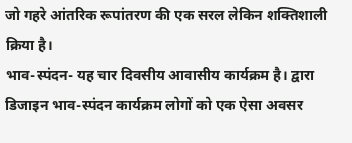जो गहरे आंतरिक रूपांतरण की एक सरल लेकिन शक्तिशाली क्रिया है।
भाव-स्पंदन- यह चार दिवसीय आवासीय कार्यक्रम है। द्वारा डिजाइन भाव-स्पंदन कार्यक्रम लोगों को एक ऐसा अवसर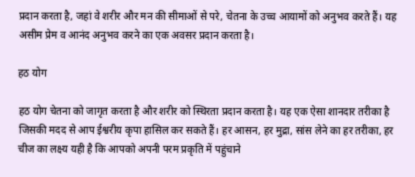प्रदान करता है, जहां वे शरीर और मन की सीमाओं से परे, चेतना के उच्च आयामों को अनुभव करते हैं। यह असीम प्रेम व आनंद अनुभव करने का एक अवसर प्रदान करता है।

हठ योग

हठ योग चेतना को जागृत करता है और शरीर को स्थिरता प्रदान करता है। यह एक ऐसा शानदार तरीका है जिसकी मदद से आप ईश्वरीय कृपा हासिल कर सकते हैं। हर आसन, हर मुद्रा, सांस लेने का हर तरीका, हर चीज का लक्ष्य यही है कि आपको अपनी परम प्रकृति में पहुंचाने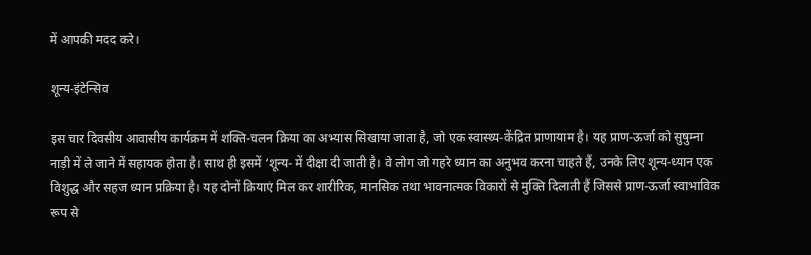में आपकी मदद करे।

शून्य-इंटेन्सिव

इस चार दिवसीय आवासीय कार्यक्रम में शक्ति-चलन क्रिया का अभ्यास सिखाया जाता है, जो एक स्वास्थ्य-केंद्रित प्राणायाम है। यह प्राण-ऊर्जा को सुषुम्ना नाड़ी में ले जाने में सहायक होता है। साथ ही इसमें ‘शून्य- में दीक्षा दी जाती है। वे लोग जो गहरे ध्यान का अनुभव करना चाहते हैं, उनके लिए शून्य-ध्यान एक विशुद्ध और सहज ध्यान प्रक्रिया है। यह दोनों क्रियाएं मिल कर शारीरिक, मानसिक तथा भावनात्मक विकारों से मुक्ति दिलाती हैं जिससे प्राण-ऊर्जा स्वाभाविक रूप से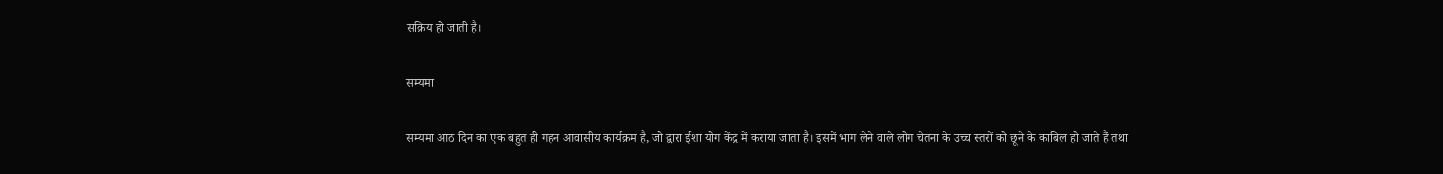सक्रिय हो जाती है।

सम्यमा

सम्यमा आठ दिन का एक बहुत ही गहन आवासीय कार्यक्रम है, जो द्वारा ईशा योग केंद्र में कराया जाता है। इसमें भाग लेने वाले लोग चेतना के उच्च स्तरों को छूने के काबिल हो जाते हैं तथा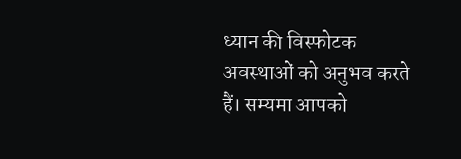ध्यान की विस्फोटक अवस्थाओं को अनुभव करते हैं। सम्यमा आपको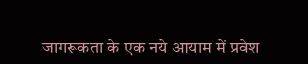जागरूकता के एक नये आयाम में प्रवेश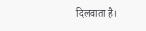दिलवाता है।